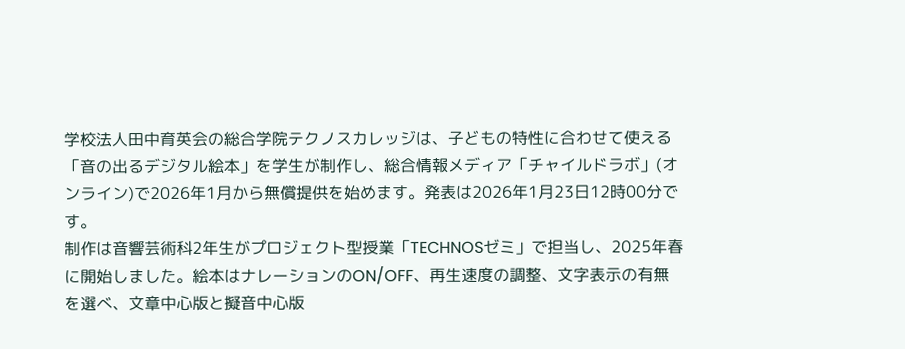学校法人田中育英会の総合学院テクノスカレッジは、子どもの特性に合わせて使える「音の出るデジタル絵本」を学生が制作し、総合情報メディア「チャイルドラボ」(オンライン)で2026年1月から無償提供を始めます。発表は2026年1月23日12時00分です。
制作は音響芸術科2年生がプロジェクト型授業「TECHNOSゼミ」で担当し、2025年春に開始しました。絵本はナレーションのON/OFF、再生速度の調整、文字表示の有無を選べ、文章中心版と擬音中心版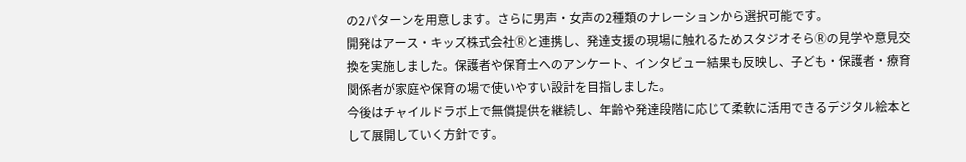の2パターンを用意します。さらに男声・女声の2種類のナレーションから選択可能です。
開発はアース・キッズ株式会社Ⓡと連携し、発達支援の現場に触れるためスタジオそらⓇの見学や意見交換を実施しました。保護者や保育士へのアンケート、インタビュー結果も反映し、子ども・保護者・療育関係者が家庭や保育の場で使いやすい設計を目指しました。
今後はチャイルドラボ上で無償提供を継続し、年齢や発達段階に応じて柔軟に活用できるデジタル絵本として展開していく方針です。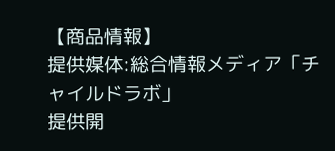【商品情報】
提供媒体:総合情報メディア「チャイルドラボ」
提供開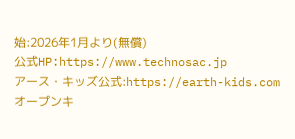始:2026年1月より(無償)
公式HP:https://www.technosac.jp
アース・キッズ公式:https://earth-kids.com
オープンキ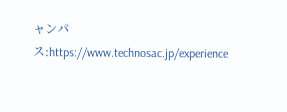ャンパス:https://www.technosac.jp/experience